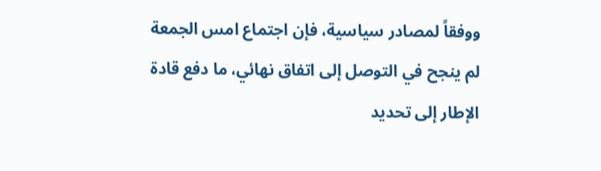ووفقاً لمصادر سياسية، فإن اجتماع امس الجمعة لم ينجح في التوصل إلى اتفاق نهائي، ما دفع قادة الإطار إلى تحديد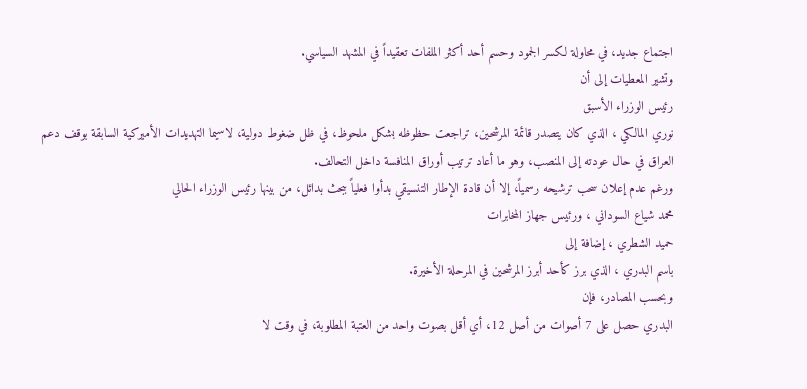اجتماع جديد، في محاولة لكسر الجمود وحسم أحد أكثر الملفات تعقيداً في المشهد السياسي.
وتشير المعطيات إلى أن
رئيس الوزراء الأسبق
نوري المالكي ، الذي كان يتصدر قائمة المرشحين، تراجعت حظوظه بشكل ملحوظ، في ظل ضغوط دولية، لاسيما التهديدات الأميركية السابقة بوقف دعم
العراق في حال عودته إلى المنصب، وهو ما أعاد ترتيب أوراق المنافسة داخل التحالف.
ورغم عدم إعلان سحب ترشيحه رسمياً، إلا أن قادة الإطار التنسيقي بدأوا فعلياً ببحث بدائل، من بينها رئيس الوزراء الحالي
محمد شياع السوداني ، ورئيس جهاز المخابرات
حميد الشطري ، إضافة إلى
باسم البدري ، الذي برز كأحد أبرز المرشحين في المرحلة الأخيرة.
وبحسب المصادر، فإن
البدري حصل على 7 أصوات من أصل 12، أي أقل بصوت واحد من العتبة المطلوبة، في وقت لا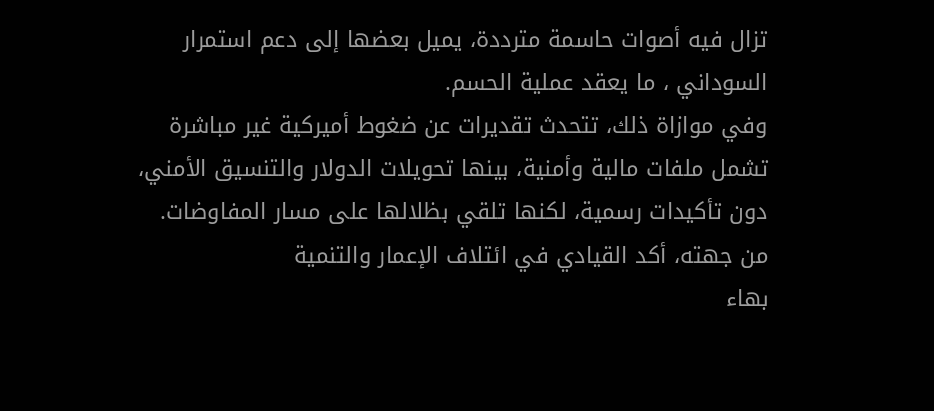تزال فيه أصوات حاسمة مترددة، يميل بعضها إلى دعم استمرار
السوداني ، ما يعقد عملية الحسم.
وفي موازاة ذلك، تتحدث تقديرات عن ضغوط أميركية غير مباشرة تشمل ملفات مالية وأمنية، بينها تحويلات الدولار والتنسيق الأمني، دون تأكيدات رسمية، لكنها تلقي بظلالها على مسار المفاوضات.
من جهته، أكد القيادي في ائتلاف الإعمار والتنمية
بهاء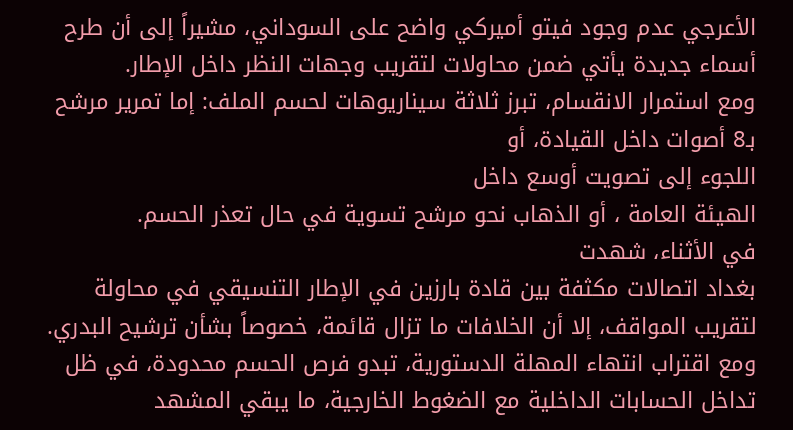الأعرجي عدم وجود فيتو أميركي واضح على السوداني، مشيراً إلى أن طرح أسماء جديدة يأتي ضمن محاولات لتقريب وجهات النظر داخل الإطار.
ومع استمرار الانقسام، تبرز ثلاثة سيناريوهات لحسم الملف: إما تمرير مرشح بـ8 أصوات داخل القيادة، أو
اللجوء إلى تصويت أوسع داخل
الهيئة العامة ، أو الذهاب نحو مرشح تسوية في حال تعذر الحسم.
في الأثناء، شهدت
بغداد اتصالات مكثفة بين قادة بارزين في الإطار التنسيقي في محاولة لتقريب المواقف، إلا أن الخلافات ما تزال قائمة، خصوصاً بشأن ترشيح البدري.
ومع اقتراب انتهاء المهلة الدستورية، تبدو فرص الحسم محدودة، في ظل تداخل الحسابات الداخلية مع الضغوط الخارجية، ما يبقي المشهد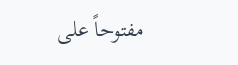مفتوحاً على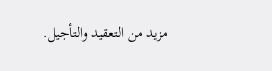مزيد من التعقيد والتأجيل.